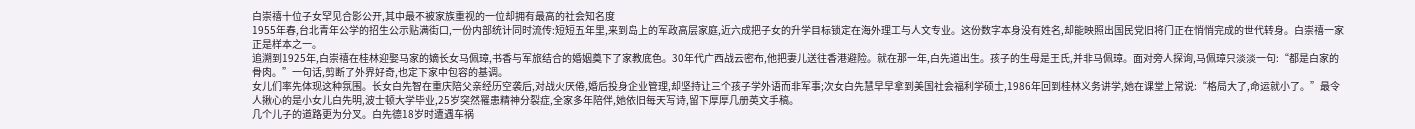白崇禧十位子女罕见合影公开,其中最不被家族重视的一位却拥有最高的社会知名度
1955年春,台北青年公学的招生公示贴满街口,一份内部统计同时流传:短短五年里,来到岛上的军政高层家庭,近六成把子女的升学目标锁定在海外理工与人文专业。这份数字本身没有姓名,却能映照出国民党旧将门正在悄悄完成的世代转身。白崇禧一家正是样本之一。
追溯到1925年,白崇禧在桂林迎娶马家的嫡长女马佩璋,书香与军旅结合的婚姻奠下了家教底色。30年代广西战云密布,他把妻儿送往香港避险。就在那一年,白先道出生。孩子的生母是王氏,并非马佩璋。面对旁人探询,马佩璋只淡淡一句:“都是白家的骨肉。”一句话,剪断了外界好奇,也定下家中包容的基调。
女儿们率先体现这种氛围。长女白先智在重庆陪父亲经历空袭后,对战火厌倦,婚后投身企业管理,却坚持让三个孩子学外语而非军事;次女白先慧早早拿到美国社会福利学硕士,1986年回到桂林义务讲学,她在课堂上常说:“格局大了,命运就小了。”最令人揪心的是小女儿白先明,波士顿大学毕业,25岁突然罹患精神分裂症,全家多年陪伴,她依旧每天写诗,留下厚厚几册英文手稿。
几个儿子的道路更为分叉。白先德18岁时遭遇车祸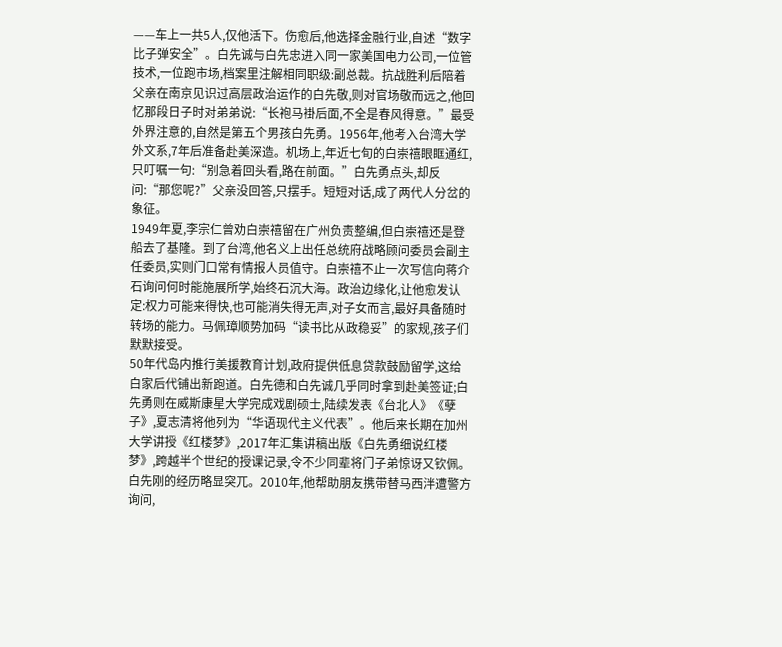——车上一共5人,仅他活下。伤愈后,他选择金融行业,自述“数字比子弹安全”。白先诚与白先忠进入同一家美国电力公司,一位管技术,一位跑市场,档案里注解相同职级:副总裁。抗战胜利后陪着父亲在南京见识过高层政治运作的白先敬,则对官场敬而远之,他回忆那段日子时对弟弟说:“长袍马褂后面,不全是春风得意。”最受外界注意的,自然是第五个男孩白先勇。1956年,他考入台湾大学外文系,7年后准备赴美深造。机场上,年近七旬的白崇禧眼眶通红,只叮嘱一句:“别急着回头看,路在前面。”白先勇点头,却反问:“那您呢?”父亲没回答,只摆手。短短对话,成了两代人分岔的象征。
1949年夏,李宗仁曾劝白崇禧留在广州负责整编,但白崇禧还是登船去了基隆。到了台湾,他名义上出任总统府战略顾问委员会副主任委员,实则门口常有情报人员值守。白崇禧不止一次写信向蒋介石询问何时能施展所学,始终石沉大海。政治边缘化,让他愈发认定:权力可能来得快,也可能消失得无声,对子女而言,最好具备随时转场的能力。马佩璋顺势加码“读书比从政稳妥”的家规,孩子们默默接受。
50年代岛内推行美援教育计划,政府提供低息贷款鼓励留学,这给白家后代铺出新跑道。白先德和白先诚几乎同时拿到赴美签证;白先勇则在威斯康星大学完成戏剧硕士,陆续发表《台北人》《孽子》,夏志清将他列为“华语现代主义代表”。他后来长期在加州大学讲授《红楼梦》,2017年汇集讲稿出版《白先勇细说红楼梦》,跨越半个世纪的授课记录,令不少同辈将门子弟惊讶又钦佩。
白先刚的经历略显突兀。2010年,他帮助朋友携带替马西泮遭警方询问,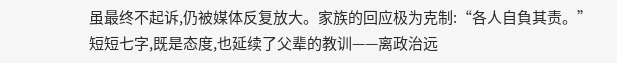虽最终不起诉,仍被媒体反复放大。家族的回应极为克制:“各人自負其责。”短短七字,既是态度,也延续了父辈的教训——离政治远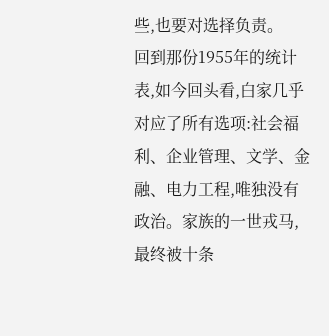些,也要对选择负责。
回到那份1955年的统计表,如今回头看,白家几乎对应了所有选项:社会福利、企业管理、文学、金融、电力工程,唯独没有政治。家族的一世戎马,最终被十条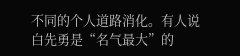不同的个人道路消化。有人说白先勇是“名气最大”的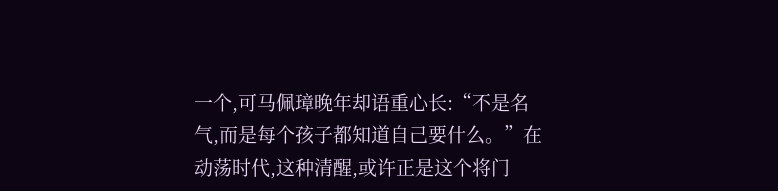一个,可马佩璋晚年却语重心长:“不是名气,而是每个孩子都知道自己要什么。”在动荡时代,这种清醒,或许正是这个将门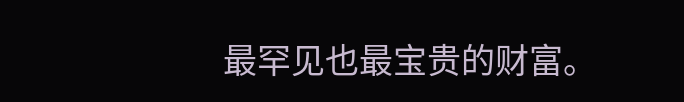最罕见也最宝贵的财富。